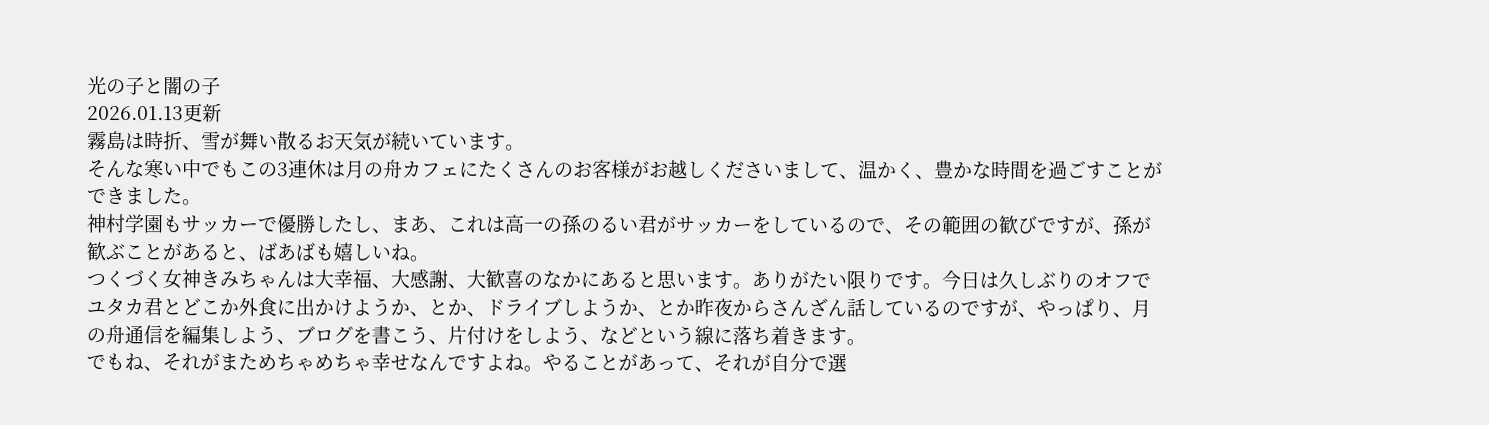光の子と闇の子
2026.01.13更新
霧島は時折、雪が舞い散るお天気が続いています。
そんな寒い中でもこの3連休は月の舟カフェにたくさんのお客様がお越しくださいまして、温かく、豊かな時間を過ごすことができました。
神村学園もサッカーで優勝したし、まあ、これは高一の孫のるい君がサッカーをしているので、その範囲の歓びですが、孫が歓ぶことがあると、ばあばも嬉しいね。
つくづく女神きみちゃんは大幸福、大感謝、大歓喜のなかにあると思います。ありがたい限りです。今日は久しぶりのオフでユタカ君とどこか外食に出かけようか、とか、ドライブしようか、とか昨夜からさんざん話しているのですが、やっぱり、月の舟通信を編集しよう、ブログを書こう、片付けをしよう、などという線に落ち着きます。
でもね、それがまためちゃめちゃ幸せなんですよね。やることがあって、それが自分で選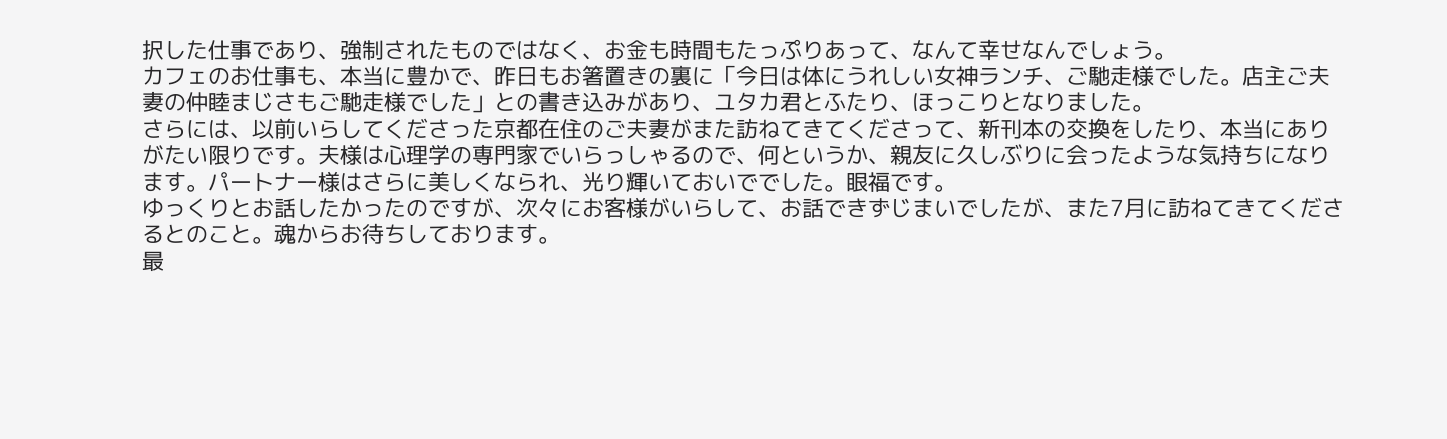択した仕事であり、強制されたものではなく、お金も時間もたっぷりあって、なんて幸せなんでしょう。
カフェのお仕事も、本当に豊かで、昨日もお箸置きの裏に「今日は体にうれしい女神ランチ、ご馳走様でした。店主ご夫妻の仲睦まじさもご馳走様でした」との書き込みがあり、ユタカ君とふたり、ほっこりとなりました。
さらには、以前いらしてくださった京都在住のご夫妻がまた訪ねてきてくださって、新刊本の交換をしたり、本当にありがたい限りです。夫様は心理学の専門家でいらっしゃるので、何というか、親友に久しぶりに会ったような気持ちになります。パートナー様はさらに美しくなられ、光り輝いておいででした。眼福です。
ゆっくりとお話したかったのですが、次々にお客様がいらして、お話できずじまいでしたが、また7月に訪ねてきてくださるとのこと。魂からお待ちしております。
最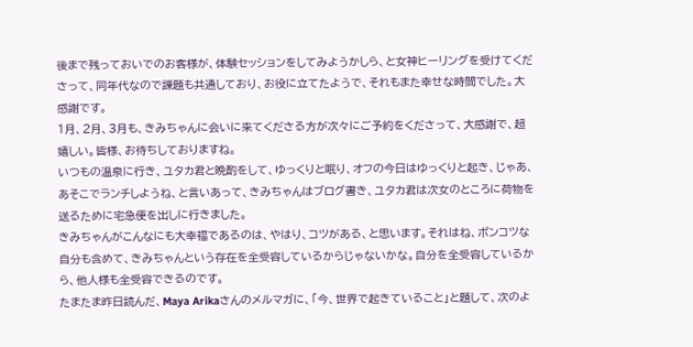後まで残っておいでのお客様が、体験セッションをしてみようかしら、と女神ヒーリングを受けてくださって、同年代なので課題も共通しており、お役に立てたようで、それもまた幸せな時間でした。大感謝です。
1月、2月、3月も、きみちゃんに会いに来てくださる方が次々にご予約をくださって、大感謝で、超嬉しい。皆様、お待ちしておりますね。
いつもの温泉に行き、ユタカ君と晩酌をして、ゆっくりと眠り、オフの今日はゆっくりと起き、じゃあ、あそこでランチしようね、と言いあって、きみちゃんはブログ書き、ユタカ君は次女のところに荷物を送るために宅急便を出しに行きました。
きみちゃんがこんなにも大幸福であるのは、やはり、コツがある、と思います。それはね、ポンコツな自分も含めて、きみちゃんという存在を全受容しているからじゃないかな。自分を全受容しているから、他人様も全受容できるのです。
たまたま昨日読んだ、Maya Arikaさんのメルマガに、「今、世界で起きていること」と題して、次のよ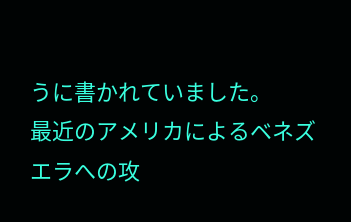うに書かれていました。
最近のアメリカによるベネズエラへの攻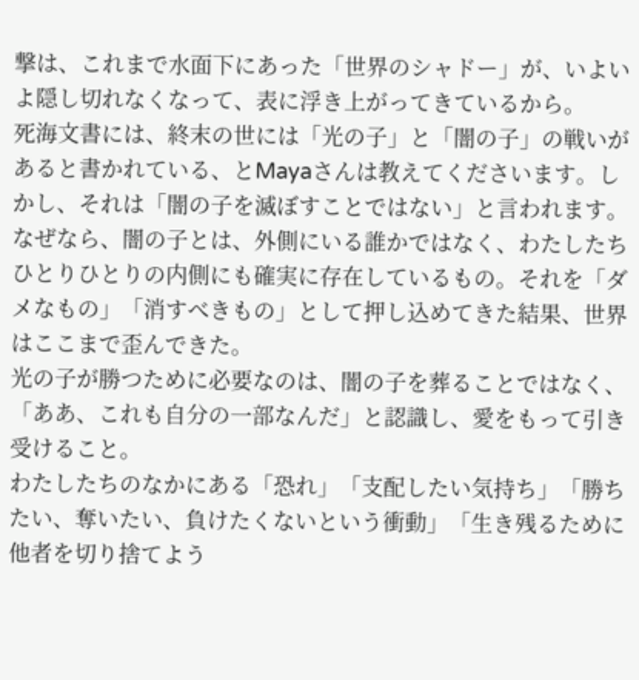撃は、これまで水面下にあった「世界のシャドー」が、いよいよ隠し切れなくなって、表に浮き上がってきているから。
死海文書には、終末の世には「光の子」と「闇の子」の戦いがあると書かれている、とMayaさんは教えてくださいます。しかし、それは「闇の子を滅ぼすことではない」と言われます。
なぜなら、闇の子とは、外側にいる誰かではなく、わたしたちひとりひとりの内側にも確実に存在しているもの。それを「ダメなもの」「消すべきもの」として押し込めてきた結果、世界はここまで歪んできた。
光の子が勝つために必要なのは、闇の子を葬ることではなく、「ああ、これも自分の一部なんだ」と認識し、愛をもって引き受けること。
わたしたちのなかにある「恐れ」「支配したい気持ち」「勝ちたい、奪いたい、負けたくないという衝動」「生き残るために他者を切り捨てよう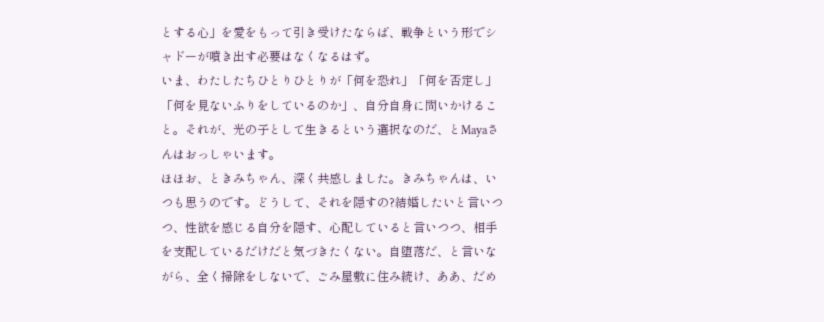とする心」を愛をもって引き受けたならば、戦争という形でシャドーが噴き出す必要はなくなるはず。
いま、わたしたちひとりひとりが「何を恐れ」「何を否定し」「何を見ないふりをしているのか」、自分自身に問いかけること。それが、光の子として生きるという選択なのだ、とMayaさんはおっしゃいます。
ほほお、ときみちゃん、深く共感しました。きみちゃんは、いつも思うのです。どうして、それを隠すの?結婚したいと言いつつ、性欲を感じる自分を隠す、心配していると言いつつ、相手を支配しているだけだと気づきたくない。自堕落だ、と言いながら、全く掃除をしないで、ごみ屋敷に住み続け、ああ、だめ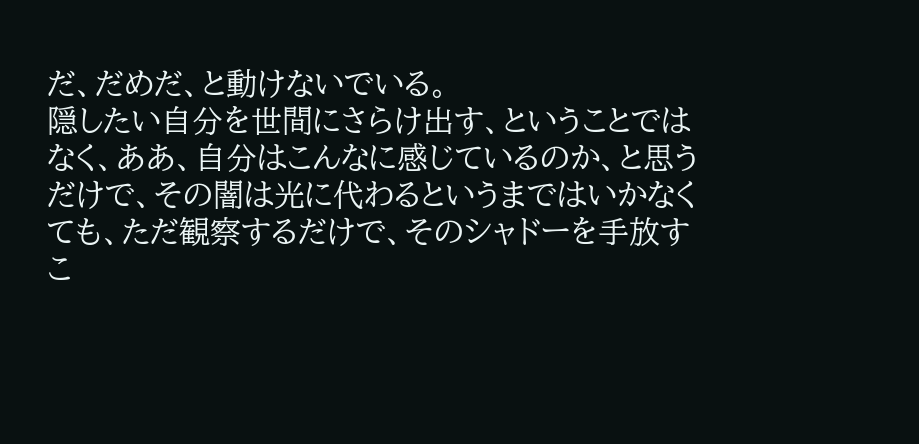だ、だめだ、と動けないでいる。
隠したい自分を世間にさらけ出す、ということではなく、ああ、自分はこんなに感じているのか、と思うだけで、その闇は光に代わるというまではいかなくても、ただ観察するだけで、そのシャドーを手放すこ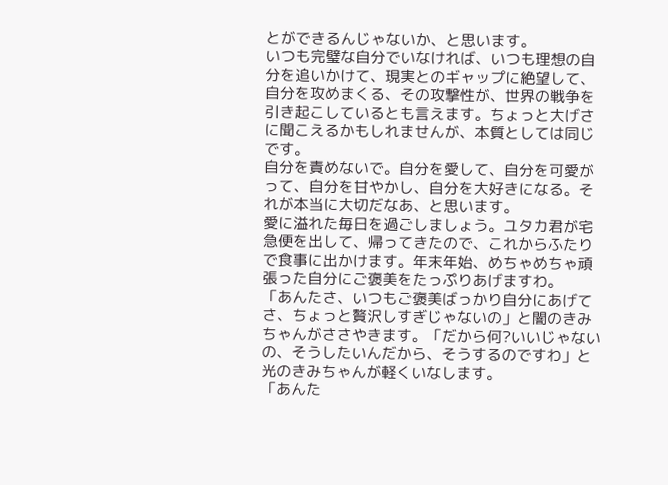とができるんじゃないか、と思います。
いつも完璧な自分でいなければ、いつも理想の自分を追いかけて、現実とのギャップに絶望して、自分を攻めまくる、その攻撃性が、世界の戦争を引き起こしているとも言えます。ちょっと大げさに聞こえるかもしれませんが、本質としては同じです。
自分を責めないで。自分を愛して、自分を可愛がって、自分を甘やかし、自分を大好きになる。それが本当に大切だなあ、と思います。
愛に溢れた毎日を過ごしましょう。ユタカ君が宅急便を出して、帰ってきたので、これからふたりで食事に出かけます。年末年始、めちゃめちゃ頑張った自分にご褒美をたっぷりあげますわ。
「あんたさ、いつもご褒美ばっかり自分にあげてさ、ちょっと贅沢しすぎじゃないの」と闇のきみちゃんがささやきます。「だから何?いいじゃないの、そうしたいんだから、そうするのですわ」と光のきみちゃんが軽くいなします。
「あんた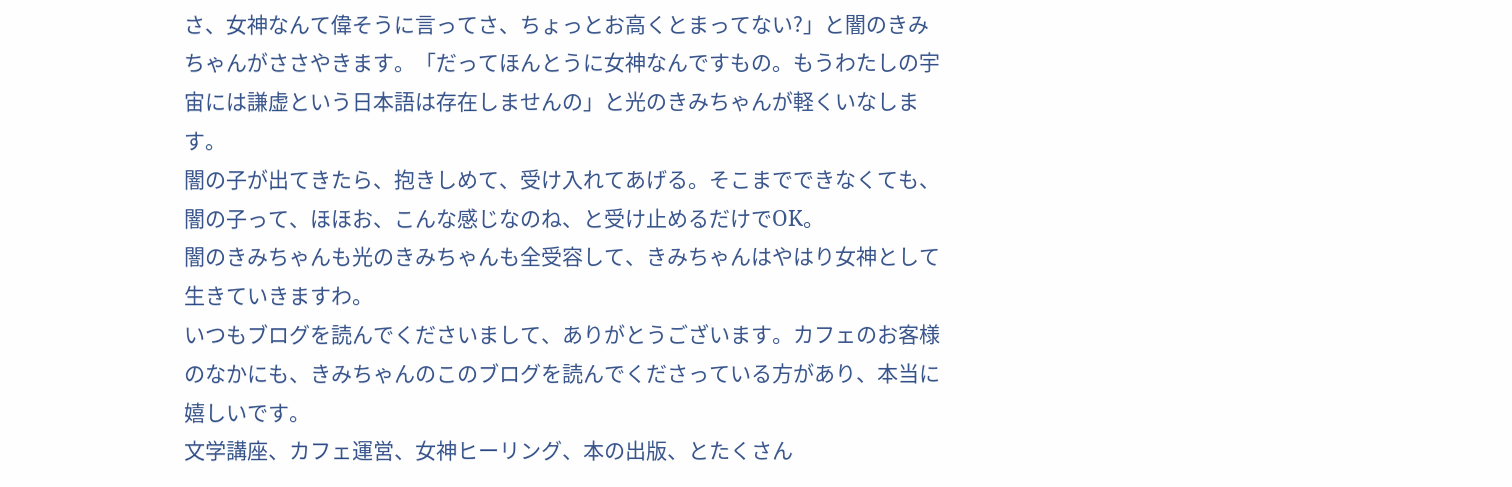さ、女神なんて偉そうに言ってさ、ちょっとお高くとまってない?」と闇のきみちゃんがささやきます。「だってほんとうに女神なんですもの。もうわたしの宇宙には謙虚という日本語は存在しませんの」と光のきみちゃんが軽くいなします。
闇の子が出てきたら、抱きしめて、受け入れてあげる。そこまでできなくても、闇の子って、ほほお、こんな感じなのね、と受け止めるだけでOK。
闇のきみちゃんも光のきみちゃんも全受容して、きみちゃんはやはり女神として生きていきますわ。
いつもブログを読んでくださいまして、ありがとうございます。カフェのお客様のなかにも、きみちゃんのこのブログを読んでくださっている方があり、本当に嬉しいです。
文学講座、カフェ運営、女神ヒーリング、本の出版、とたくさん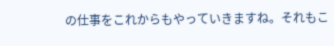の仕事をこれからもやっていきますね。それもこ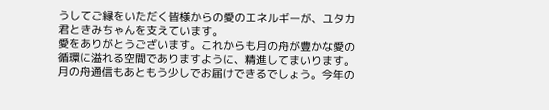うしてご縁をいただく皆様からの愛のエネルギーが、ユタカ君ときみちゃんを支えています。
愛をありがとうございます。これからも月の舟が豊かな愛の循環に溢れる空間でありますように、精進してまいります。
月の舟通信もあともう少しでお届けできるでしょう。今年の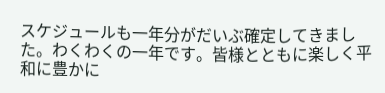スケジュールも一年分がだいぶ確定してきました。わくわくの一年です。皆様とともに楽しく平和に豊かに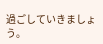過ごしていきましょう。